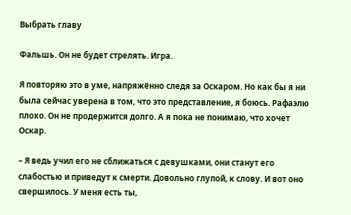Выбрать главу

Фальшь. Он не будет стрелять. Игра.

Я повторяю это в уме, напряжённо следя за Оскаром. Но как бы я ни была сейчас уверена в том, что это представление, я боюсь. Рафаэлю плохо. Он не продержится долго. А я пока не понимаю, что хочет Оскар.

– Я ведь учил его не сближаться с девушками, они станут его слабостью и приведут к смерти. Довольно глупой, к слову. И вот оно свершилось. У меня есть ты,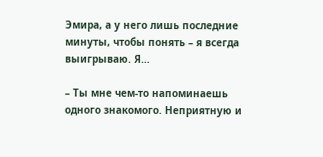Эмира, а у него лишь последние минуты, чтобы понять – я всегда выигрываю. Я…

– Ты мне чем-то напоминаешь одного знакомого. Неприятную и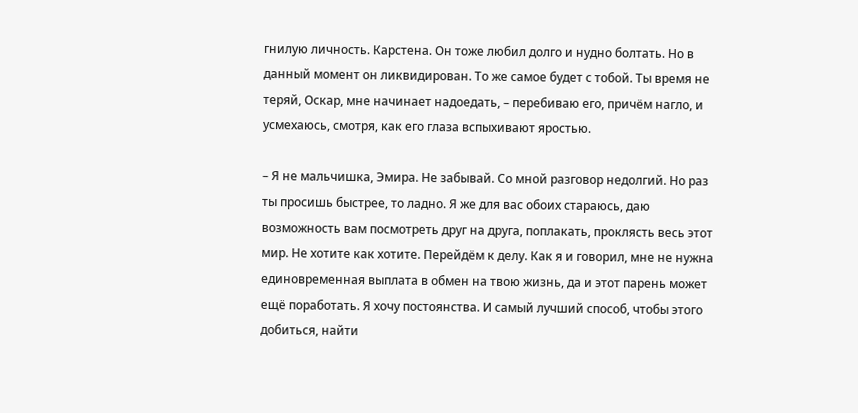гнилую личность. Карстена. Он тоже любил долго и нудно болтать. Но в данный момент он ликвидирован. То же самое будет с тобой. Ты время не теряй, Оскар, мне начинает надоедать, – перебиваю его, причём нагло, и усмехаюсь, смотря, как его глаза вспыхивают яростью.

– Я не мальчишка, Эмира. Не забывай. Со мной разговор недолгий. Но раз ты просишь быстрее, то ладно. Я же для вас обоих стараюсь, даю возможность вам посмотреть друг на друга, поплакать, проклясть весь этот мир. Не хотите как хотите. Перейдём к делу. Как я и говорил, мне не нужна единовременная выплата в обмен на твою жизнь, да и этот парень может ещё поработать. Я хочу постоянства. И самый лучший способ, чтобы этого добиться, найти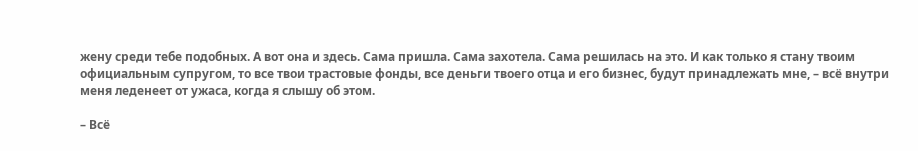жену среди тебе подобных. А вот она и здесь. Сама пришла. Сама захотела. Сама решилась на это. И как только я стану твоим официальным супругом, то все твои трастовые фонды, все деньги твоего отца и его бизнес, будут принадлежать мне, – всё внутри меня леденеет от ужаса, когда я слышу об этом.

– Всё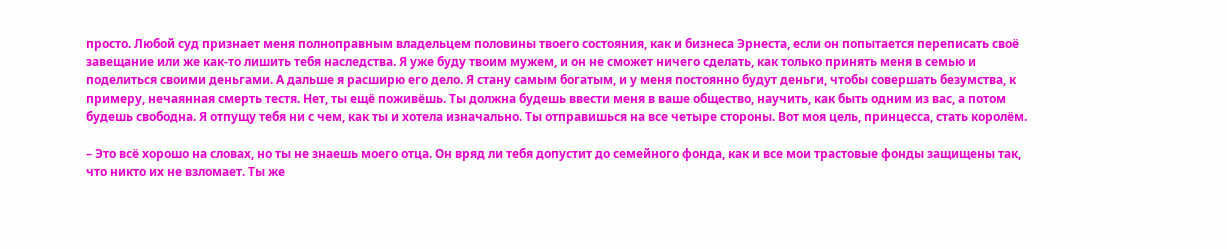просто. Любой суд признает меня полноправным владельцем половины твоего состояния, как и бизнеса Эрнеста, если он попытается переписать своё завещание или же как-то лишить тебя наследства. Я уже буду твоим мужем, и он не сможет ничего сделать, как только принять меня в семью и поделиться своими деньгами. А дальше я расширю его дело. Я стану самым богатым, и у меня постоянно будут деньги, чтобы совершать безумства, к примеру, нечаянная смерть тестя. Нет, ты ещё поживёшь. Ты должна будешь ввести меня в ваше общество, научить, как быть одним из вас, а потом будешь свободна. Я отпущу тебя ни с чем, как ты и хотела изначально. Ты отправишься на все четыре стороны. Вот моя цель, принцесса, стать королём.

– Это всё хорошо на словах, но ты не знаешь моего отца. Он вряд ли тебя допустит до семейного фонда, как и все мои трастовые фонды защищены так, что никто их не взломает. Ты же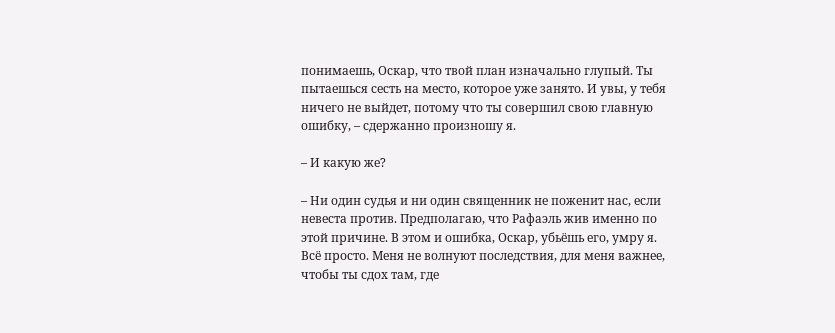понимаешь, Оскар, что твой план изначально глупый. Ты пытаешься сесть на место, которое уже занято. И увы, у тебя ничего не выйдет, потому что ты совершил свою главную ошибку, – сдержанно произношу я.

– И какую же?

– Ни один судья и ни один священник не поженит нас, если невеста против. Предполагаю, что Рафаэль жив именно по этой причине. В этом и ошибка, Оскар, убьёшь его, умру я. Всё просто. Меня не волнуют последствия, для меня важнее, чтобы ты сдох там, где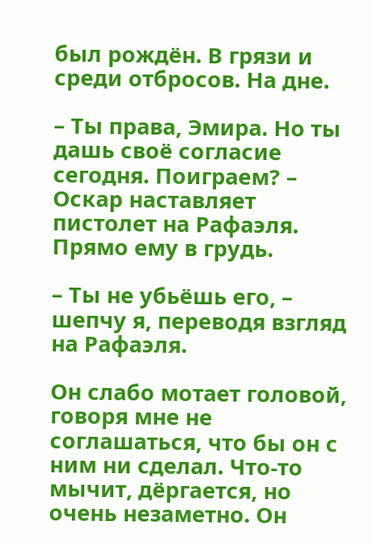был рождён. В грязи и среди отбросов. На дне.

– Ты права, Эмира. Но ты дашь своё согласие сегодня. Поиграем? – Оскар наставляет пистолет на Рафаэля. Прямо ему в грудь.

– Ты не убьёшь его, – шепчу я, переводя взгляд на Рафаэля.

Он слабо мотает головой, говоря мне не соглашаться, что бы он с ним ни сделал. Что-то мычит, дёргается, но очень незаметно. Он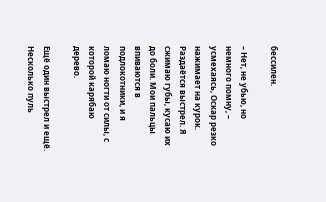бессилен.

– Нет, не убью, но немного помну, – усмехаясь, Оскар резко нажимает на курок. Раздаётся выстрел. Я сжимаю губы, кусаю их до боли. Мои пальцы впиваются в подлокотники, и я ломаю ногти от силы, с которой карябаю дерево.

Ещё один выстрел и ещё. Несколько пуль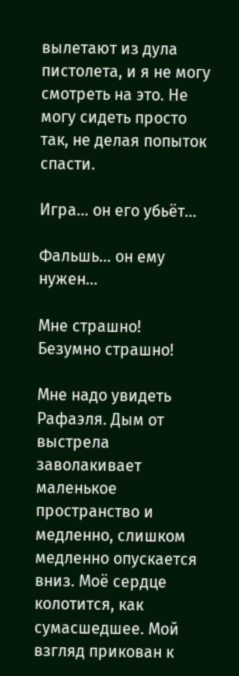вылетают из дула пистолета, и я не могу смотреть на это. Не могу сидеть просто так, не делая попыток спасти.

Игра… он его убьёт…

Фальшь… он ему нужен…

Мне страшно! Безумно страшно!

Мне надо увидеть Рафаэля. Дым от выстрела заволакивает маленькое пространство и медленно, слишком медленно опускается вниз. Моё сердце колотится, как сумасшедшее. Мой взгляд прикован к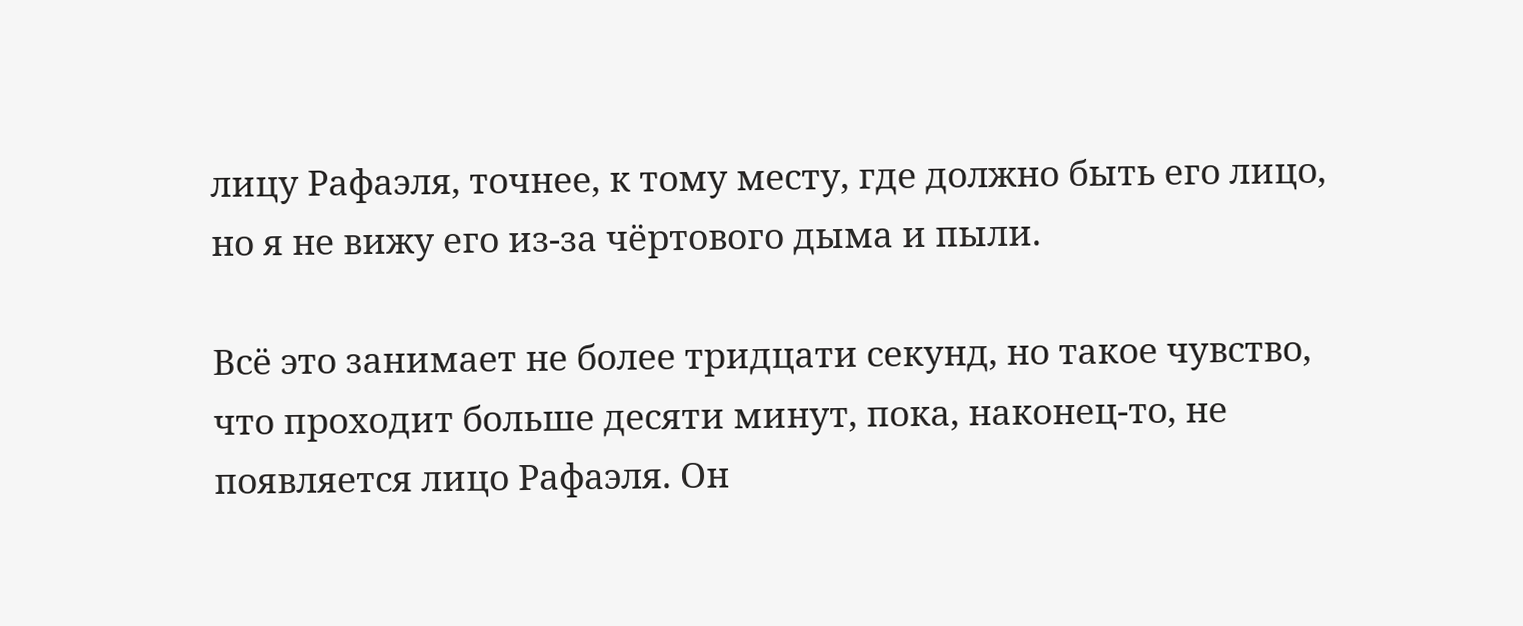лицу Рафаэля, точнее, к тому месту, где должно быть его лицо, но я не вижу его из-за чёртового дыма и пыли.

Всё это занимает не более тридцати секунд, но такое чувство, что проходит больше десяти минут, пока, наконец-то, не появляется лицо Рафаэля. Он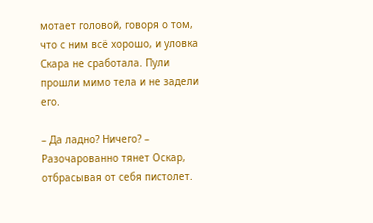мотает головой, говоря о том, что с ним всё хорошо, и уловка Скара не сработала. Пули прошли мимо тела и не задели его.

– Да ладно? Ничего? – Разочарованно тянет Оскар, отбрасывая от себя пистолет.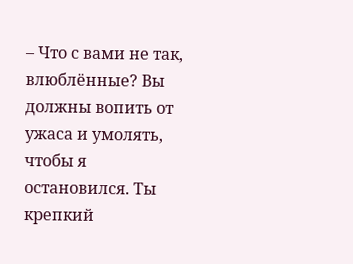– Что с вами не так, влюблённые? Вы должны вопить от ужаса и умолять, чтобы я остановился. Ты крепкий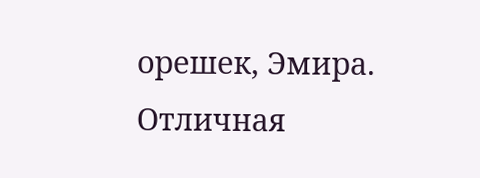орешек, Эмира. Отличная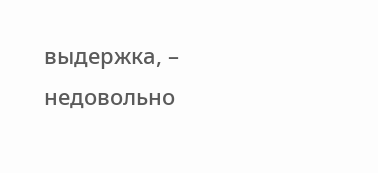выдержка, – недовольно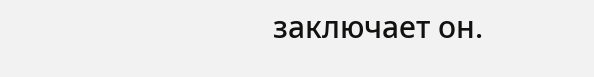заключает он.